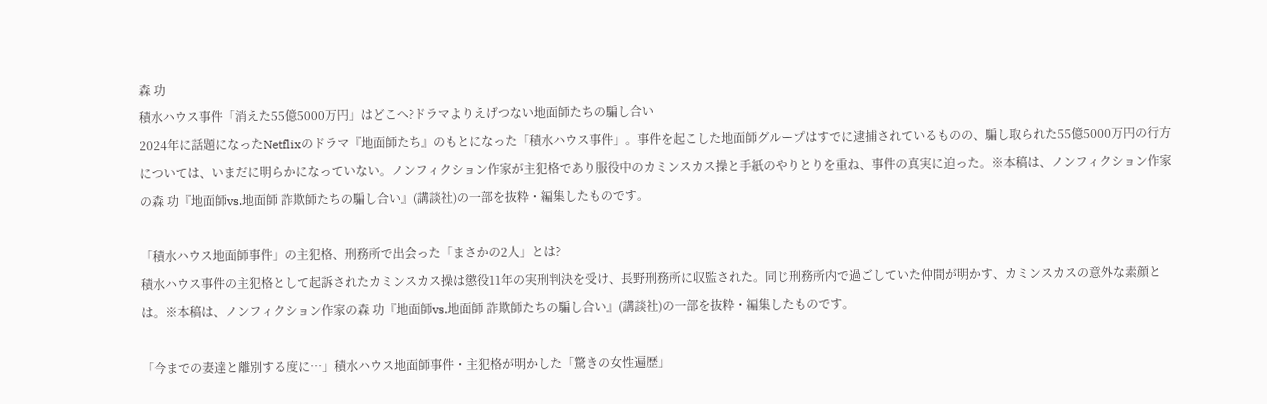森 功
積水ハウス事件「消えた55億5000万円」はどこへ?ドラマよりえげつない地面師たちの騙し合い
2024年に話題になったNetflixのドラマ『地面師たち』のもとになった「積水ハウス事件」。事件を起こした地面師グループはすでに逮捕されているものの、騙し取られた55億5000万円の行方については、いまだに明らかになっていない。ノンフィクション作家が主犯格であり服役中のカミンスカス操と手紙のやりとりを重ね、事件の真実に迫った。※本稿は、ノンフィクション作家の森 功『地面師vs.地面師 詐欺師たちの騙し合い』(講談社)の一部を抜粋・編集したものです。

「積水ハウス地面師事件」の主犯格、刑務所で出会った「まさかの2人」とは?
積水ハウス事件の主犯格として起訴されたカミンスカス操は懲役11年の実刑判決を受け、長野刑務所に収監された。同じ刑務所内で過ごしていた仲間が明かす、カミンスカスの意外な素顔とは。※本稿は、ノンフィクション作家の森 功『地面師vs.地面師 詐欺師たちの騙し合い』(講談社)の一部を抜粋・編集したものです。

「今までの妻達と離別する度に…」積水ハウス地面師事件・主犯格が明かした「驚きの女性遍歴」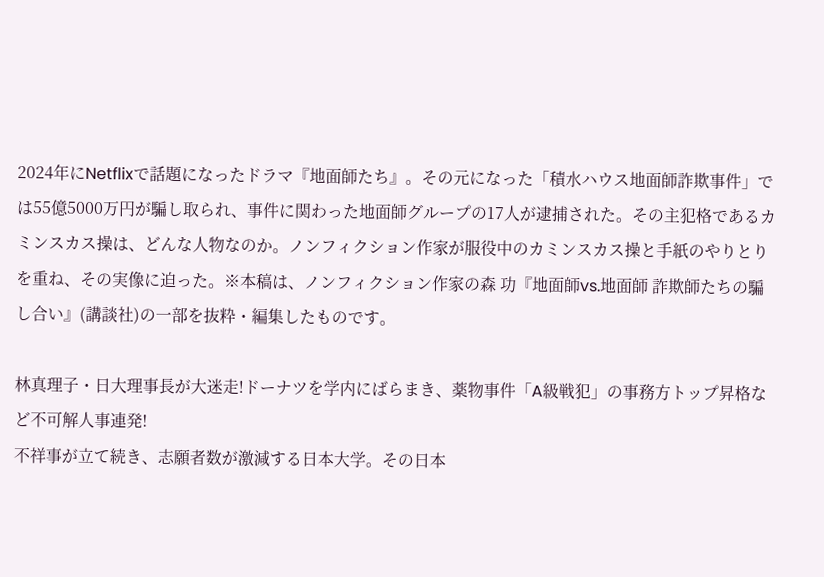2024年にNetflixで話題になったドラマ『地面師たち』。その元になった「積水ハウス地面師詐欺事件」では55億5000万円が騙し取られ、事件に関わった地面師グループの17人が逮捕された。その主犯格であるカミンスカス操は、どんな人物なのか。ノンフィクション作家が服役中のカミンスカス操と手紙のやりとりを重ね、その実像に迫った。※本稿は、ノンフィクション作家の森 功『地面師vs.地面師 詐欺師たちの騙し合い』(講談社)の一部を抜粋・編集したものです。

林真理子・日大理事長が大迷走!ドーナツを学内にばらまき、薬物事件「A級戦犯」の事務方トップ昇格など不可解人事連発!
不祥事が立て続き、志願者数が激減する日本大学。その日本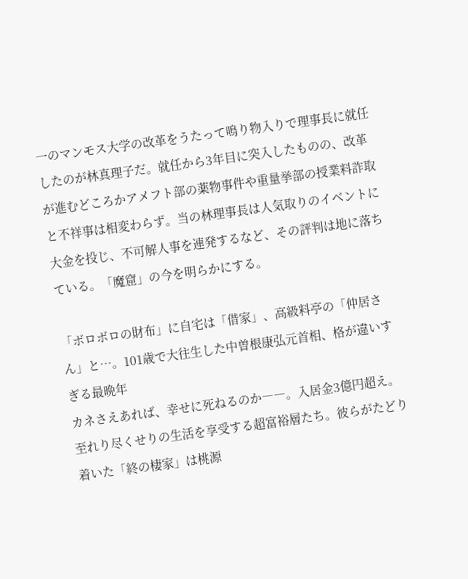一のマンモス大学の改革をうたって鳴り物入りで理事長に就任したのが林真理子だ。就任から3年目に突入したものの、改革が進むどころかアメフト部の薬物事件や重量挙部の授業料詐取と不祥事は相変わらず。当の林理事長は人気取りのイベントに大金を投じ、不可解人事を連発するなど、その評判は地に落ちている。「魔窟」の今を明らかにする。

「ボロボロの財布」に自宅は「借家」、高級料亭の「仲居さん」と…。101歳で大往生した中曽根康弘元首相、格が違いすぎる最晩年
カネさえあれば、幸せに死ねるのか――。入居金3億円超え。至れり尽くせりの生活を享受する超富裕層たち。彼らがたどり着いた「終の棲家」は桃源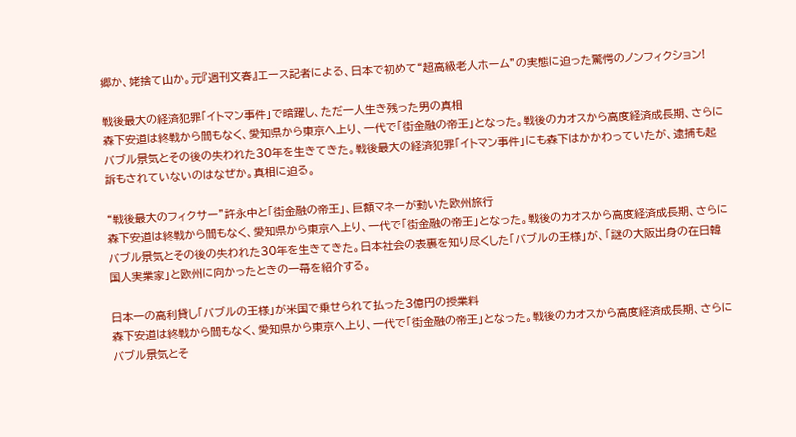郷か、姥捨て山か。元『週刊文春』エース記者による、日本で初めて“超高級老人ホーム”の実態に迫った驚愕のノンフィクション!

戦後最大の経済犯罪「イトマン事件」で暗躍し、ただ一人生き残った男の真相
森下安道は終戦から間もなく、愛知県から東京へ上り、一代で「街金融の帝王」となった。戦後のカオスから高度経済成長期、さらにバブル景気とその後の失われた30年を生きてきた。戦後最大の経済犯罪「イトマン事件」にも森下はかかわっていたが、逮捕も起訴もされていないのはなぜか。真相に迫る。

“戦後最大のフィクサー”許永中と「街金融の帝王」、巨額マネーが動いた欧州旅行
森下安道は終戦から間もなく、愛知県から東京へ上り、一代で「街金融の帝王」となった。戦後のカオスから高度経済成長期、さらにバブル景気とその後の失われた30年を生きてきた。日本社会の表裏を知り尽くした「バブルの王様」が、「謎の大阪出身の在日韓国人実業家」と欧州に向かったときの一幕を紹介する。

日本一の高利貸し「バブルの王様」が米国で乗せられて払った3億円の授業料
森下安道は終戦から間もなく、愛知県から東京へ上り、一代で「街金融の帝王」となった。戦後のカオスから高度経済成長期、さらにバブル景気とそ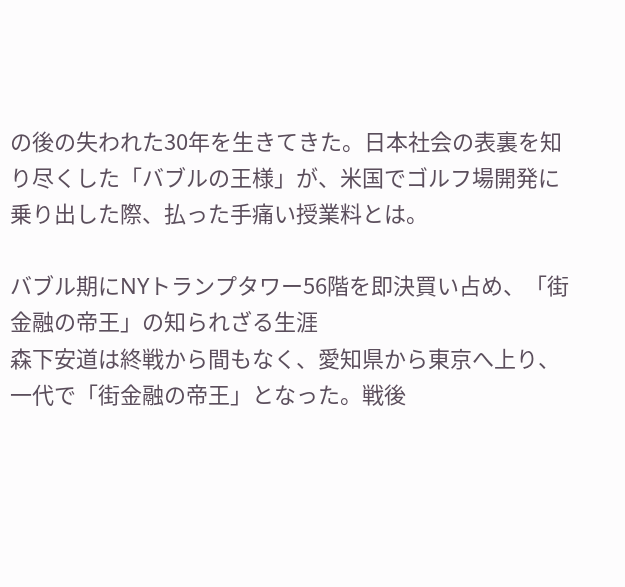の後の失われた30年を生きてきた。日本社会の表裏を知り尽くした「バブルの王様」が、米国でゴルフ場開発に乗り出した際、払った手痛い授業料とは。

バブル期にNYトランプタワー56階を即決買い占め、「街金融の帝王」の知られざる生涯
森下安道は終戦から間もなく、愛知県から東京へ上り、一代で「街金融の帝王」となった。戦後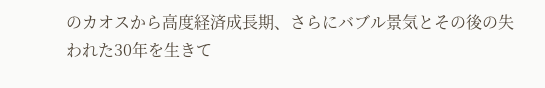のカオスから高度経済成長期、さらにバブル景気とその後の失われた30年を生きて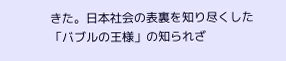きた。日本社会の表裏を知り尽くした「バブルの王様」の知られざ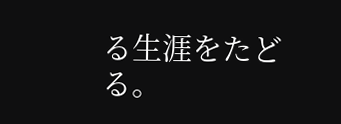る生涯をたどる。